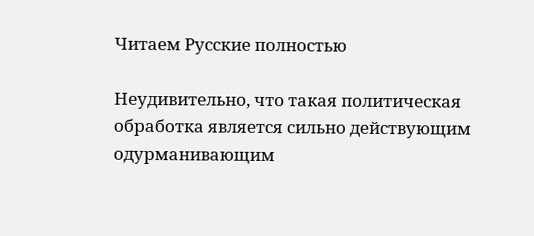Читаем Русские полностью

Неудивительно, что такая политическая обработка является сильно действующим одурманивающим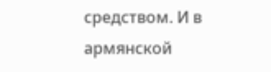средством. И в армянской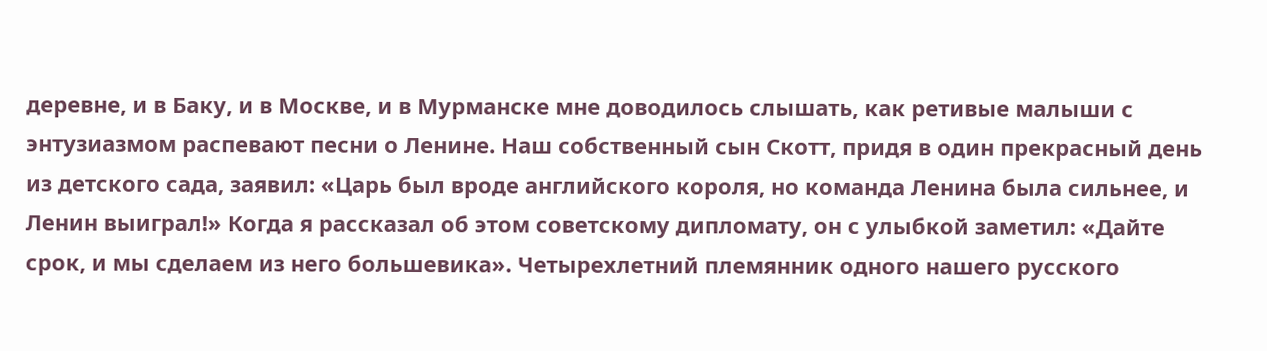деревне, и в Баку, и в Москве, и в Мурманске мне доводилось слышать, как ретивые малыши с энтузиазмом распевают песни о Ленине. Наш собственный сын Скотт, придя в один прекрасный день из детского сада, заявил: «Царь был вроде английского короля, но команда Ленина была сильнее, и Ленин выиграл!» Когда я рассказал об этом советскому дипломату, он с улыбкой заметил: «Дайте срок, и мы сделаем из него большевика». Четырехлетний племянник одного нашего русского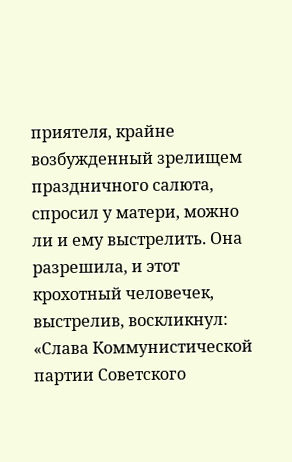приятеля, крайне возбужденный зрелищем праздничного салюта, спросил у матери, можно ли и ему выстрелить. Она разрешила, и этот крохотный человечек, выстрелив, воскликнул: «Слава Коммунистической партии Советского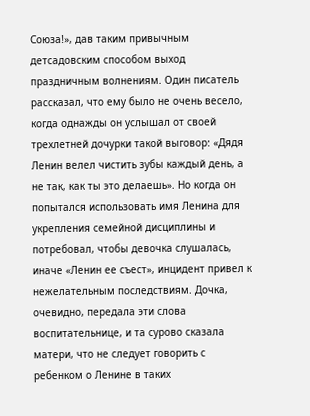Союза!», дав таким привычным детсадовским способом выход праздничным волнениям. Один писатель рассказал, что ему было не очень весело, когда однажды он услышал от своей трехлетней дочурки такой выговор: «Дядя Ленин велел чистить зубы каждый день, а не так, как ты это делаешь». Но когда он попытался использовать имя Ленина для укрепления семейной дисциплины и потребовал, чтобы девочка слушалась, иначе «Ленин ее съест», инцидент привел к нежелательным последствиям. Дочка, очевидно, передала эти слова воспитательнице, и та сурово сказала матери, что не следует говорить с ребенком о Ленине в таких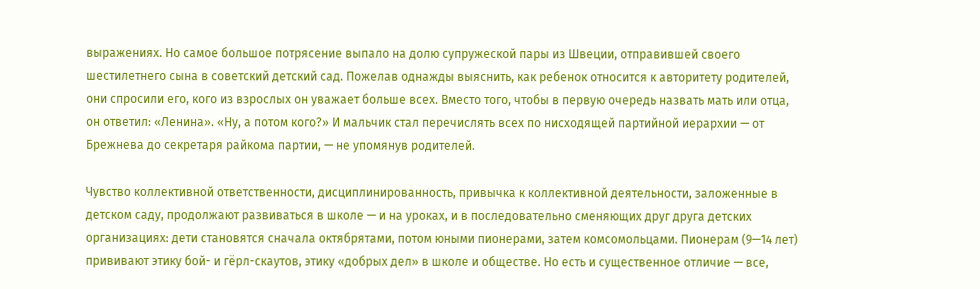выражениях. Но самое большое потрясение выпало на долю супружеской пары из Швеции, отправившей своего шестилетнего сына в советский детский сад. Пожелав однажды выяснить, как ребенок относится к авторитету родителей, они спросили его, кого из взрослых он уважает больше всех. Вместо того, чтобы в первую очередь назвать мать или отца, он ответил: «Ленина». «Ну, а потом кого?» И мальчик стал перечислять всех по нисходящей партийной иерархии — от Брежнева до секретаря райкома партии, — не упомянув родителей.

Чувство коллективной ответственности, дисциплинированность, привычка к коллективной деятельности, заложенные в детском саду, продолжают развиваться в школе — и на уроках, и в последовательно сменяющих друг друга детских организациях: дети становятся сначала октябрятами, потом юными пионерами, затем комсомольцами. Пионерам (9—14 лет) прививают этику бой- и гёрл-скаутов, этику «добрых дел» в школе и обществе. Но есть и существенное отличие — все,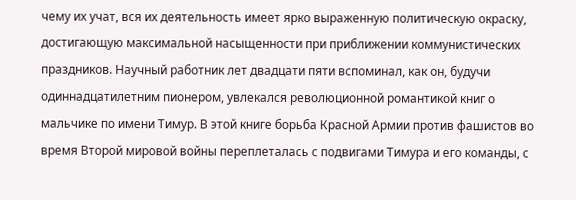чему их учат, вся их деятельность имеет ярко выраженную политическую окраску, достигающую максимальной насыщенности при приближении коммунистических праздников. Научный работник лет двадцати пяти вспоминал, как он, будучи одиннадцатилетним пионером, увлекался революционной романтикой книг о мальчике по имени Тимур. В этой книге борьба Красной Армии против фашистов во время Второй мировой войны переплеталась с подвигами Тимура и его команды, с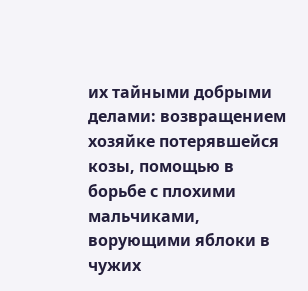их тайными добрыми делами: возвращением хозяйке потерявшейся козы, помощью в борьбе с плохими мальчиками, ворующими яблоки в чужих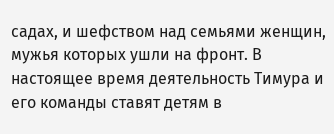садах, и шефством над семьями женщин, мужья которых ушли на фронт. В настоящее время деятельность Тимура и его команды ставят детям в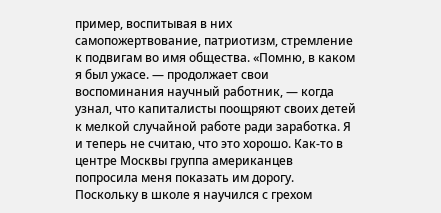пример, воспитывая в них самопожертвование, патриотизм, стремление к подвигам во имя общества. «Помню, в каком я был ужасе. — продолжает свои воспоминания научный работник, — когда узнал, что капиталисты поощряют своих детей к мелкой случайной работе ради заработка. Я и теперь не считаю, что это хорошо. Как-то в центре Москвы группа американцев попросила меня показать им дорогу. Поскольку в школе я научился с грехом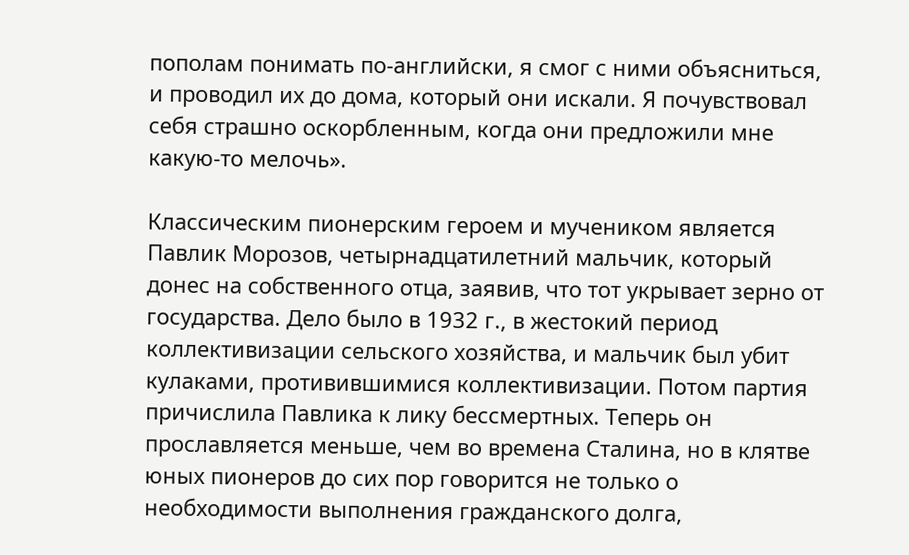пополам понимать по-английски, я смог с ними объясниться, и проводил их до дома, который они искали. Я почувствовал себя страшно оскорбленным, когда они предложили мне какую-то мелочь».

Классическим пионерским героем и мучеником является Павлик Морозов, четырнадцатилетний мальчик, который донес на собственного отца, заявив, что тот укрывает зерно от государства. Дело было в 1932 г., в жестокий период коллективизации сельского хозяйства, и мальчик был убит кулаками, противившимися коллективизации. Потом партия причислила Павлика к лику бессмертных. Теперь он прославляется меньше, чем во времена Сталина, но в клятве юных пионеров до сих пор говорится не только о необходимости выполнения гражданского долга,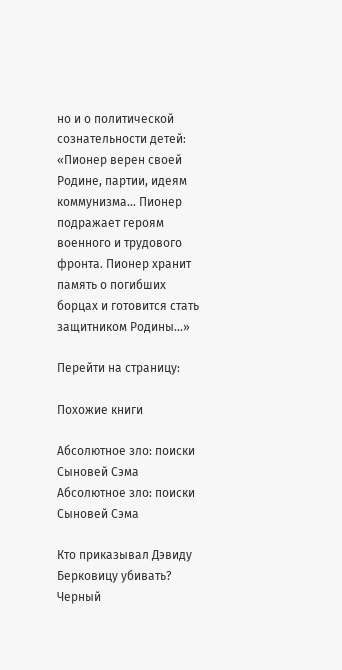но и о политической сознательности детей: «Пионер верен своей Родине, партии, идеям коммунизма… Пионер подражает героям военного и трудового фронта. Пионер хранит память о погибших борцах и готовится стать защитником Родины…»

Перейти на страницу:

Похожие книги

Абсолютное зло: поиски Сыновей Сэма
Абсолютное зло: поиски Сыновей Сэма

Кто приказывал Дэвиду Берковицу убивать? Черный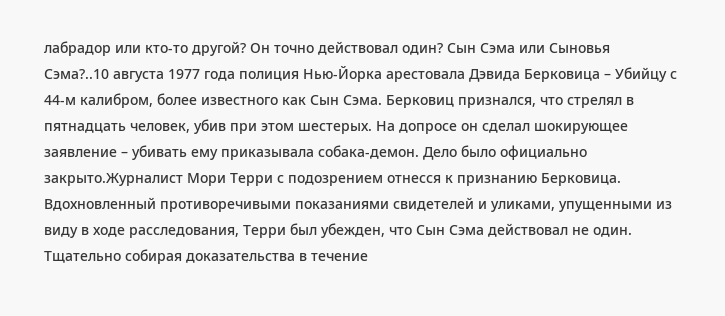лабрадор или кто-то другой? Он точно действовал один? Сын Сэма или Сыновья Сэма?..10 августа 1977 года полиция Нью-Йорка арестовала Дэвида Берковица – Убийцу с 44-м калибром, более известного как Сын Сэма. Берковиц признался, что стрелял в пятнадцать человек, убив при этом шестерых. На допросе он сделал шокирующее заявление – убивать ему приказывала собака-демон. Дело было официально закрыто.Журналист Мори Терри с подозрением отнесся к признанию Берковица. Вдохновленный противоречивыми показаниями свидетелей и уликами, упущенными из виду в ходе расследования, Терри был убежден, что Сын Сэма действовал не один. Тщательно собирая доказательства в течение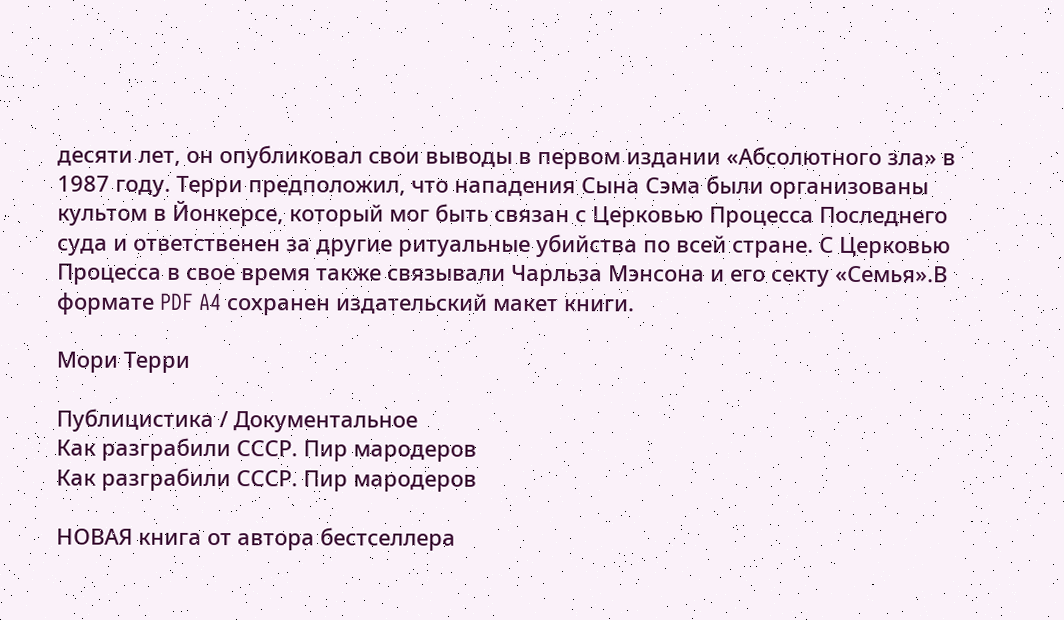десяти лет, он опубликовал свои выводы в первом издании «Абсолютного зла» в 1987 году. Терри предположил, что нападения Сына Сэма были организованы культом в Йонкерсе, который мог быть связан с Церковью Процесса Последнего суда и ответственен за другие ритуальные убийства по всей стране. С Церковью Процесса в свое время также связывали Чарльза Мэнсона и его секту «Семья».В формате PDF A4 сохранен издательский макет книги.

Мори Терри

Публицистика / Документальное
Как разграбили СССР. Пир мародеров
Как разграбили СССР. Пир мародеров

НОВАЯ книга от автора бестселлера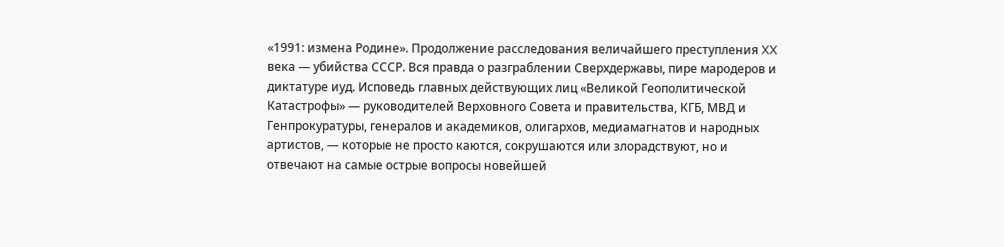«1991: измена Родине». Продолжение расследования величайшего преступления XX века — убийства СССР. Вся правда о разграблении Сверхдержавы, пире мародеров и диктатуре иуд. Исповедь главных действующих лиц «Великой Геополитической Катастрофы» — руководителей Верховного Совета и правительства, КГБ, МВД и Генпрокуратуры, генералов и академиков, олигархов, медиамагнатов и народных артистов, — которые не просто каются, сокрушаются или злорадствуют, но и отвечают на самые острые вопросы новейшей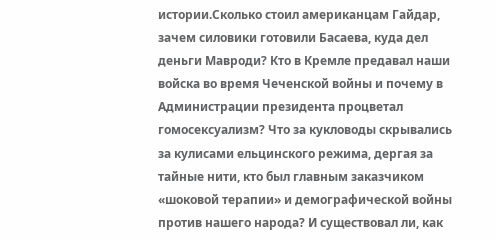истории.Сколько стоил американцам Гайдар, зачем силовики готовили Басаева, куда дел деньги Мавроди? Кто в Кремле предавал наши войска во время Чеченской войны и почему в Администрации президента процветал гомосексуализм? Что за кукловоды скрывались за кулисами ельцинского режима, дергая за тайные нити, кто был главным заказчиком «шоковой терапии» и демографической войны против нашего народа? И существовал ли, как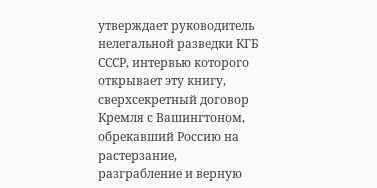утверждает руководитель нелегальной разведки КГБ СССР, интервью которого открывает эту книгу, сверхсекретный договор Кремля с Вашингтоном, обрекавший Россию на растерзание, разграбление и верную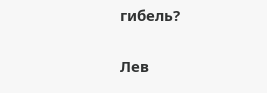гибель?

Лев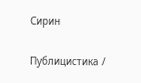Сирин

Публицистика /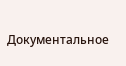Документальное